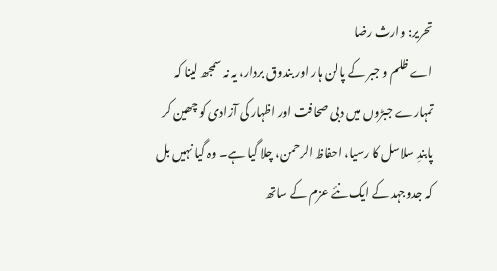تحریر: وارث رضا
اے ظلم و جبر کے پالن ہار اور بندوق بردار، یہ نہ سمجھ لینا کہ تمہارے جبڑوں میں دبی صحافت اور اظہار کی آزادی کو چھین کر پابندِ سلاسل کا رسیا، احفاظ الرحمن، چلا گیا ہے۔ وہ گیا نہیں بل کہ جدوجہد کے ایک نئے عزم کے ساتھ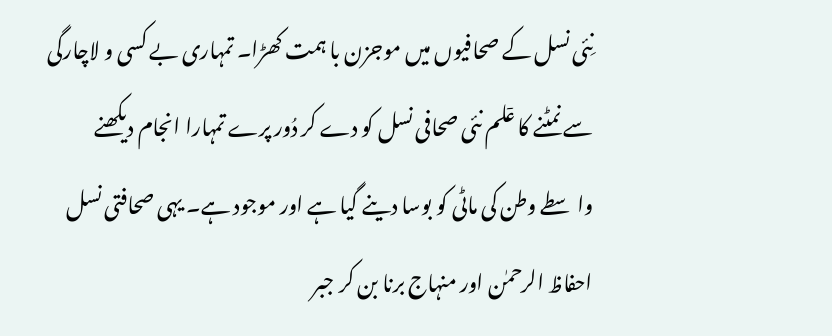نِئی نسل کے صحافیوں میں موجزن با ہمت کھڑا۔ تمہاری بے کسی و لاچارگی سے نمٹنے کا عٙلم نئی صحافی نسل کو دے کر دُور پرے تمہارا انجام دیکھنے واسطے وطن کی ماٹی کو بوسا دینے گیا ہے اور موجود ہے۔ یہی صحافتی نسل احفاظ الرحمٰن اور منہاج برنا بن کر جبر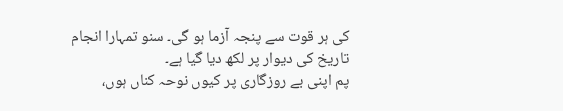کی ہر قوت سے پنجہ آزما ہو گی۔ سنو تمہارا انجام تاریخ کی دیوار پر لکھ دیا گیا ہے۔
پم اپنی بے روزگاری پر کیوں نوحہ کناں ہوں،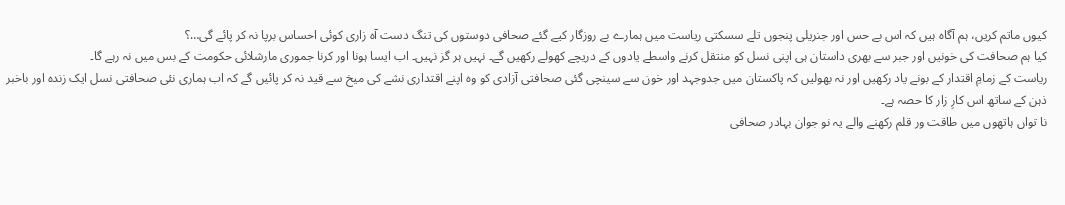کیوں ماتم کریں، ہم آگاہ ہیں کہ اس بے حس اور جنریلی پنجوں تلے سسکتی ریاست میں ہمارے بے روزگار کیے گئے صحافی دوستوں کی تنگ دست آہ زاری کوئی احساس برپا نہ کر پائے گی…؟
کیا ہم صحافت کی خونیں اور جبر سے بھری داستان ہی اپنی نسل کو منتقل کرنے واسطے یادوں کے دریچے کھولے رکھیں گے۔ نہیں ہر گز نہیں۔ اب ایسا ہونا اور کرنا جموری مارشلائی حکومت کے بس میں نہ رہے گا۔
ریاست کے زمامِ اقتدار کے بونے یاد رکھیں اور نہ بھولیں کہ پاکستان میں جدوجہد اور خون سے سینچی گئی صحافتی آزادی کو وہ اپنے اقتداری نشے کی میخ سے قید نہ کر پائیں گے کہ اب ہماری نئی صحافتی نسل ایک زندہ اور باخبر ذہن کے ساتھ اس کارِ زار کا حصہ ہے۔
نا تواں ہاتھوں میں طاقت ور قلم رکھنے والے یہ نو جوان بہادر صحافی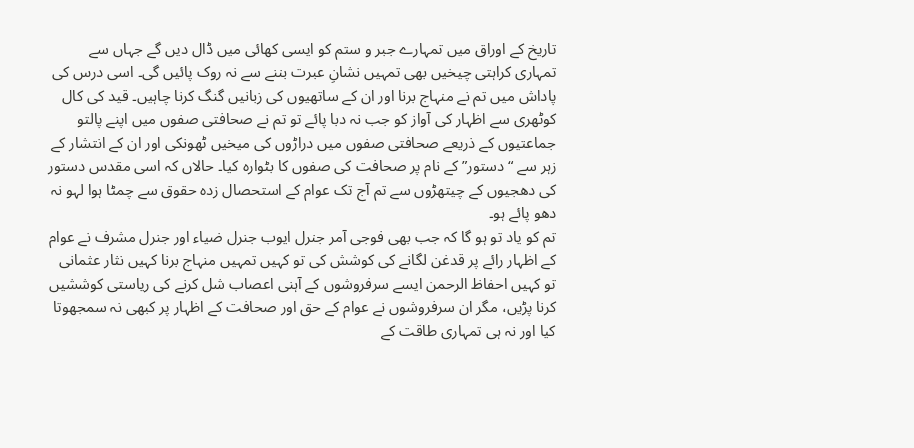تاریخ کے اوراق میں تمہارے جبر و ستم کو ایسی کھائی میں ڈال دیں گے جہاں سے تمہاری کراہتی چیخیں بھی تمہیں نشانِ عبرت بننے سے نہ روک پائیں گی۔ اسی درس کی پاداش میں تم نے منہاج برنا اور ان کے ساتھیوں کی زبانیں گنگ کرنا چاہیں۔ قید کی کال کوٹھری سے اظہار کی آواز کو جب نہ دبا پائے تو تم نے صحافتی صفوں میں اپنے پالتو جماعتیوں کے ذریعے صحافتی صفوں میں دراڑوں کی میخیں ٹھونکی اور ان کے انتشار کے زہر سے “دستور” کے نام پر صحافت کی صفوں کا بٹوارہ کیا۔ حالاں کہ اسی مقدس دستور کی دھجیوں کے چیتھڑوں سے تم آج تک عوام کے استحصال زدہ حقوق سے چمٹا ہوا لہو نہ دھو پائے ہو۔
تم کو یاد تو ہو گا کہ جب بھی فوجی آمر جنرل ایوب جنرل ضیاء اور جنرل مشرف نے عوام کے اظہار رائے پر قدغن لگانے کی کوشش کی تو کہیں تمہیں منہاج برنا کہیں نثار عثمانی تو کہیں احفاظ الرحمن ایسے سرفروشوں کے آہنی اعصاب شل کرنے کی ریاستی کوششیں کرنا پڑیں، مگر ان سرفروشوں نے عوام کے حق اور صحافت کے اظہار پر کبھی نہ سمجھوتا کیا اور نہ ہی تمہاری طاقت کے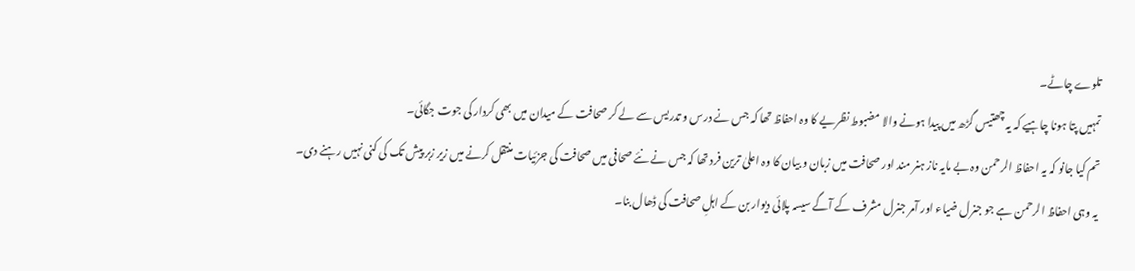تلوے چاٹے۔
تمہیں پتا ہونا چاہیے کہ یہ چھتیس گڑھ میں پیدا ہونے والا مضبوط نظریے کا وہ احفاظ تھا کہ جس نے درس و تدریس سے لے کر صحافت کے میدان میں بھی کردار کی جوت جگائی۔
تم کیا جانو کہ یہ احفاظ الرحمن وہ بے مایہ ناز ہنر مند اور صحافت میں زبان و بیان کا وہ اعلیٰ ترین فرد تھا کہ جس نے نئے صحافی میں صحافت کی جزئیات منتقل کرنے میں زیر زبر پیش تک کی کنی نہیں رہنے دی۔
یہ وہی احفاظ الرحمن ہے جو جنرل ضیاء اور آمر جنرل مشرف کے آگے سیسہ پلائی دیوار بن کے اہلِ صحافت کی ڈھال بنا۔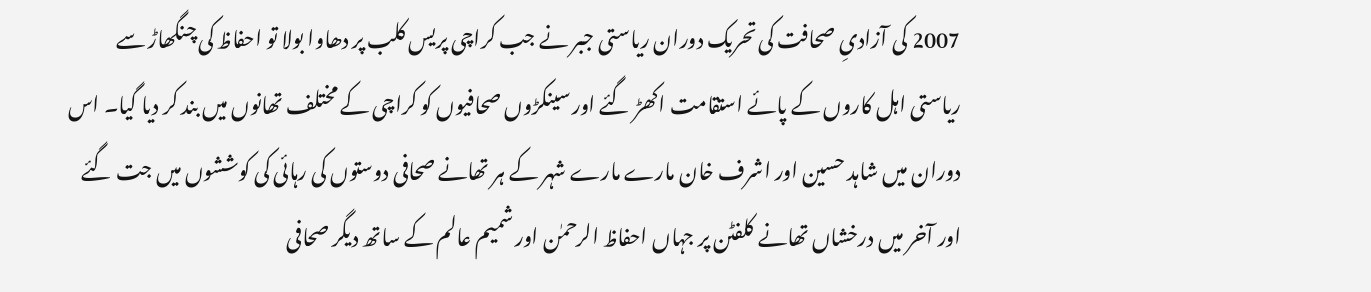2007 کی آزادیِ صحافت کی تحریک دوران ریاستی جبر نے جب کراچی پریس کلب پر دھاوا بولا تو احفاظ کی چنگھاڑ سے ریاستی اہل کاروں کے پائے استقامت اکھڑ گئے اور سینکڑوں صحافیوں کو کراچی کے مختلف تھانوں میں بند کر دیا گیا۔ اس دوران میں شاہد حسین اور اشرف خان مارے مارے شہر کے ہر تھانے صحافی دوستوں کی رہائی کی کوششوں میں جت گئے اور آخر میں درخشاں تھانے کلفٹن پر جہاں احفاظ الرحمٰن اور شمیم عالم کے ساتھ دیگر صحافی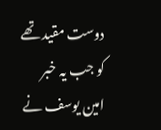دوست مقید تھے کو جب یہ خبر امین یوسف نے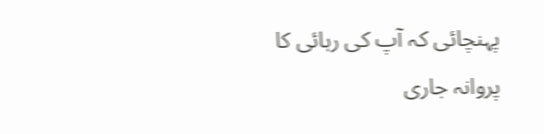پہنچائی کہ آپ کی رہائی کا پروانہ جاری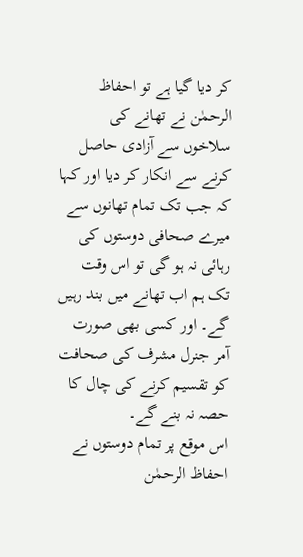کر دیا گیا ہے تو احفاظ الرحمٰن نے تھانے کی سلاخوں سے آزادی حاصل کرنے سے انکار کر دیا اور کہا کہ جب تک تمام تھانوں سے میرے صحافی دوستوں کی رہائی نہ ہو گی تو اس وقت تک ہم اب تھانے میں بند رہیں گے۔ اور کسی بھی صورت آمر جنرل مشرف کی صحافت کو تقسیم کرنے کی چال کا حصہ نہ بنے گے۔
اس موقع پر تمام دوستوں نے احفاظ الرحمٰن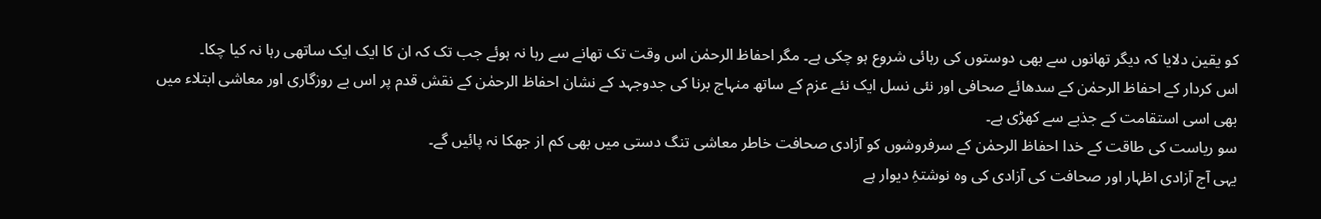کو یقین دلایا کہ دیگر تھانوں سے بھی دوستوں کی رہائی شروع ہو چکی ہے۔ مگر احفاظ الرحمٰن اس وقت تک تھانے سے رہا نہ ہوئے جب تک کہ ان کا ایک ایک ساتھی رہا نہ کیا چکا۔
اس کردار کے احفاظ الرحمٰن کے سدھائے صحافی اور نئی نسل ایک نئے عزم کے ساتھ منہاج برنا کی جدوجہد کے نشان احفاظ الرحمٰن کے نقش قدم پر اس بے روزگاری اور معاشی ابتلاء میں بھی اسی استقامت کے جذبے سے کھڑی ہے۔
سو ریاست کی طاقت کے خدا احفاظ الرحمٰن کے سرفروشوں کو آزادی صحافت خاطر معاشی تنگ دستی میں بھی کم از جھکا نہ پائیں گے۔
یہی آج آزادی اظہار اور صحافت کی آزادی کی وہ نوشتۂِ دیوار ہے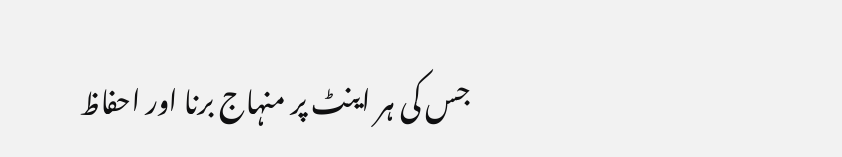جس کی ہر اینٹ پر منہاج برنا اور احفاظ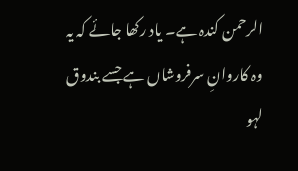الرحمن کندہ ہے۔ یاد رکھا جائے کہ یہ وہ کاروانِ سرفروشاں ہے جسے بندوق لہو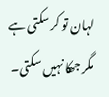لہان تو کر سکتی ہے مگر جھکا نہیں سکتی۔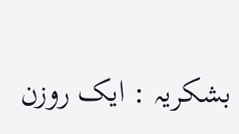بشکریہ : ایک روزن